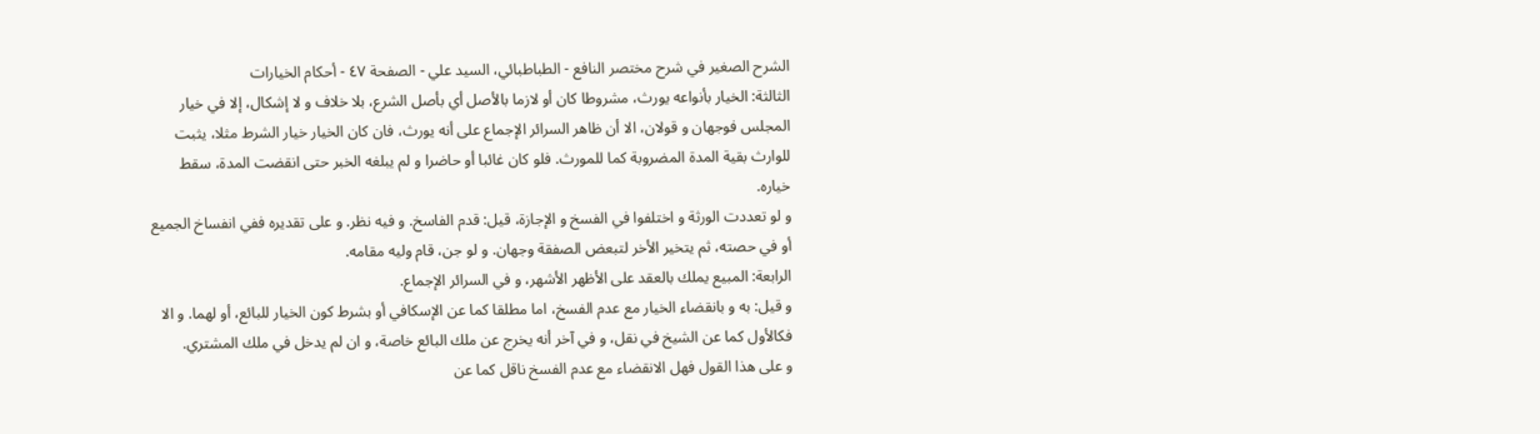الشرح الصغير في شرح مختصر النافع - الطباطبائي، السيد علي - الصفحة ٤٧ - أحكام الخيارات
الثالثة: الخيار بأنواعه يورث، مشروطا كان أو لازما بالأصل أي بأصل الشرع، بلا خلاف و لا إشكال، إلا في خيار المجلس فوجهان و قولان، الا أن ظاهر السرائر الإجماع على أنه يورث، فان كان الخيار خيار الشرط مثلا، يثبت للوارث بقية المدة المضروبة كما للمورث. فلو كان غائبا أو حاضرا و لم يبلغه الخبر حتى انقضت المدة، سقط خياره.
و لو تعددت الورثة و اختلفوا في الفسخ و الإجازة، قيل: قدم الفاسخ. و فيه نظر. و على تقديره ففي انفساخ الجميع أو في حصته، ثم يتخير الأخر لتبعض الصفقة وجهان. و لو جن، قام وليه مقامه.
الرابعة: المبيع يملك بالعقد على الأظهر الأشهر، و في السرائر الإجماع.
و قيل: به و بانقضاء الخيار مع عدم الفسخ، اما مطلقا كما عن الإسكافي أو بشرط كون الخيار للبائع، أو لهما. و الا فكالأول كما عن الشيخ في نقل، و في آخر أنه يخرج عن ملك البائع خاصة، و ان لم يدخل في ملك المشتري.
و على هذا القول فهل الانقضاء مع عدم الفسخ ناقل كما عن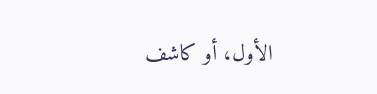الأول، أو كاشف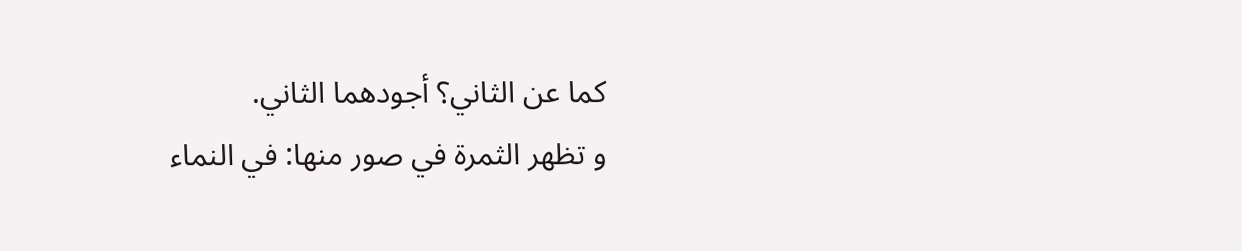كما عن الثاني؟ أجودهما الثاني.
و تظهر الثمرة في صور منها: في النماء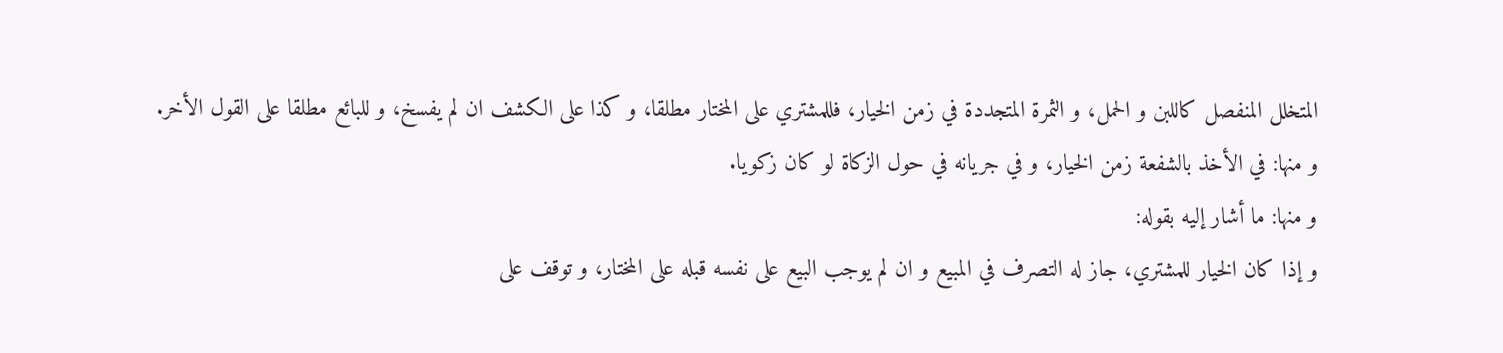المتخلل المنفصل كاللبن و الحمل، و الثمرة المتجددة في زمن الخيار، فللمشتري على المختار مطلقا، و كذا على الكشف ان لم يفسخ، و للبائع مطلقا على القول الأخر.
و منها: في الأخذ بالشفعة زمن الخيار، و في جريانه في حول الزكاة لو كان زكويا.
و منها: ما أشار إليه بقوله:
و إذا كان الخيار للمشتري، جاز له التصرف في المبيع و ان لم يوجب البيع على نفسه قبله على المختار، و توقف على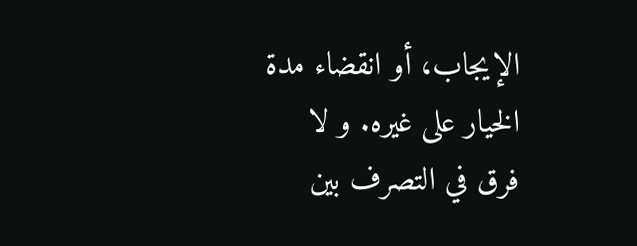الإيجاب، أو انقضاء مدة الخيار على غيره. و لا فرق في التصرف بين